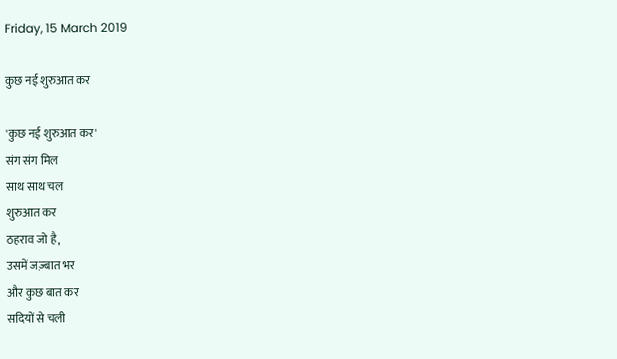Friday, 15 March 2019

कुछ नई शुरुआत कर

'कुछ नई शुरुआत कर'
संग संग मिल
साथ साथ चल
शुरुआत कर
ठहराव जो है,
उसमें जज़्बात भर
और कुछ बात कर
सदियों से चली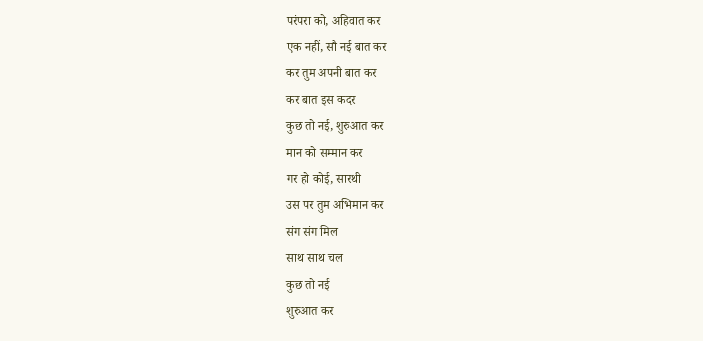परंपरा को, अहिवात कर
एक नहीं, सौ नई बात कर
कर तुम अपनी बात कर
कर बात इस कदर
कुछ तो नई, शुरुआत कर
मान को सम्मान कर
गर हो कोई, सारथी
उस पर तुम अभिमान कर
संग संग मिल
साथ साथ चल
कुछ तो नई
शुरुआत कर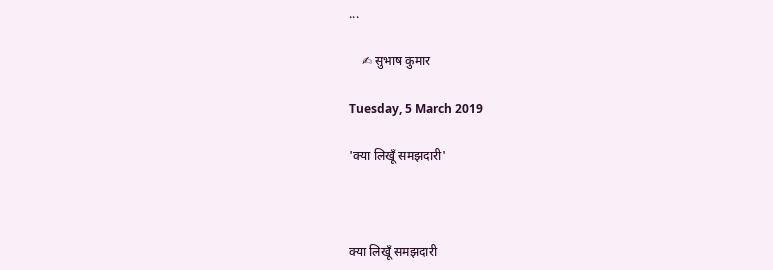...

    ✍ सुभाष कुमार

Tuesday, 5 March 2019

'क्या लिखूँ समझदारी'



क्या लिखूँ समझदारी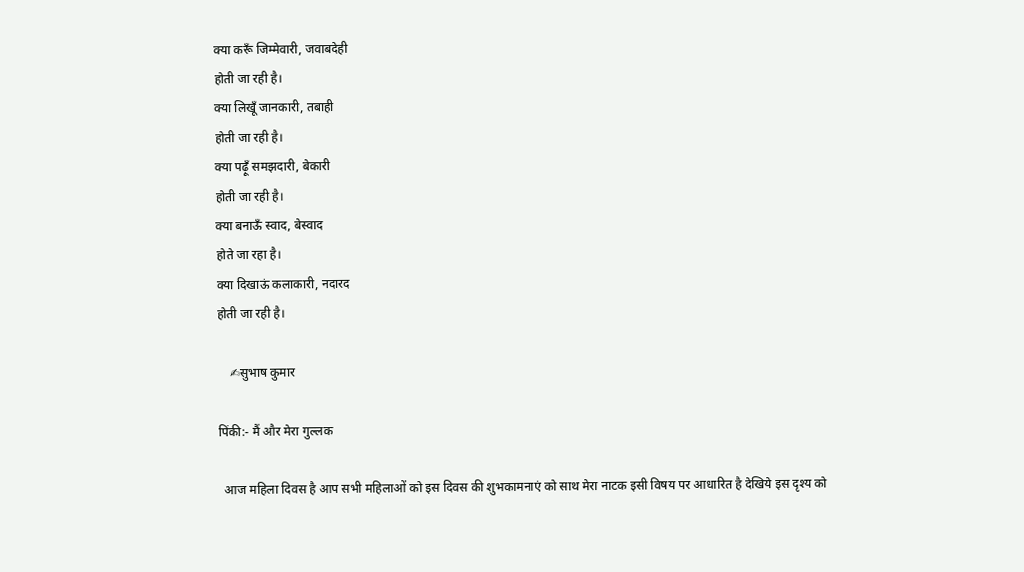क्या करूँ जिम्मेवारी, जवाबदेही
होती जा रही है।
क्या लिखूँ जानकारी, तबाही
होती जा रही है।
क्या पढ़ूँ समझदारी, बेकारी
होती जा रही है।
क्या बनाऊँ स्वाद, बेस्वाद
होते जा रहा है।
क्या दिखाऊं कलाकारी, नदारद
होती जा रही है।

    ✍सुभाष कुमार

पिंकी:- मैं और मेरा गुल्लक

  आज महिला दिवस है आप सभी महिलाओं को इस दिवस की शुभकामनाएं को साथ मेरा नाटक इसी विषय पर आधारित है देखिये इस दृश्य को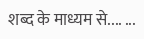शब्द के माध्यम से.... ...